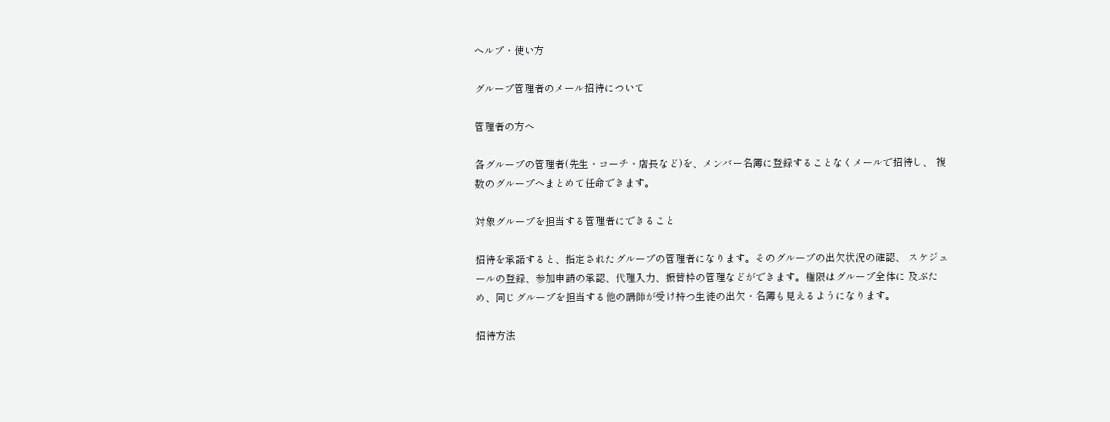ヘルプ・使い方

グループ管理者のメール招待について

管理者の方へ

各グループの管理者(先生・コーチ・店長など)を、メンバー名簿に登録することなくメールで招待し、 複数のグループへまとめて任命できます。

対象グループを担当する管理者にできること

招待を承諾すると、指定されたグループの管理者になります。そのグループの出欠状況の確認、 スケジュールの登録、参加申請の承認、代理入力、振替枠の管理などができます。権限はグループ全体に 及ぶため、同じグループを担当する他の講師が受け持つ生徒の出欠・名簿も見えるようになります。

招待方法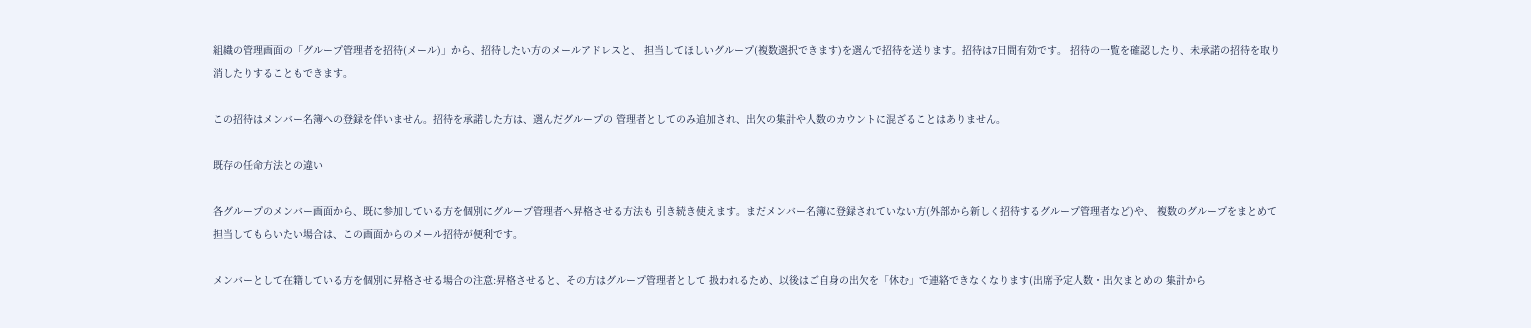組織の管理画面の「グループ管理者を招待(メール)」から、招待したい方のメールアドレスと、 担当してほしいグループ(複数選択できます)を選んで招待を送ります。招待は7日間有効です。 招待の一覧を確認したり、未承諾の招待を取り消したりすることもできます。

この招待はメンバー名簿への登録を伴いません。招待を承諾した方は、選んだグループの 管理者としてのみ追加され、出欠の集計や人数のカウントに混ざることはありません。

既存の任命方法との違い

各グループのメンバー画面から、既に参加している方を個別にグループ管理者へ昇格させる方法も 引き続き使えます。まだメンバー名簿に登録されていない方(外部から新しく招待するグループ管理者など)や、 複数のグループをまとめて担当してもらいたい場合は、この画面からのメール招待が便利です。

メンバーとして在籍している方を個別に昇格させる場合の注意:昇格させると、その方はグループ管理者として 扱われるため、以後はご自身の出欠を「休む」で連絡できなくなります(出席予定人数・出欠まとめの 集計から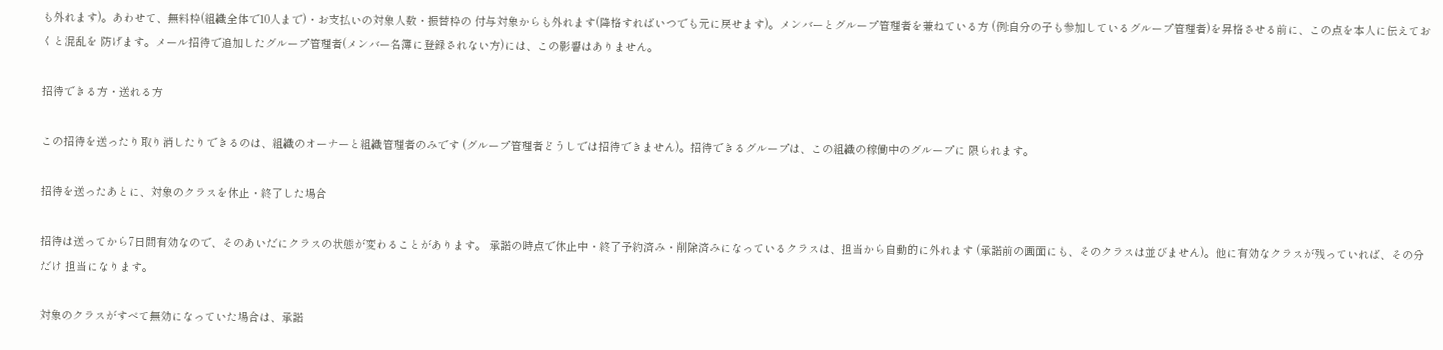も外れます)。あわせて、無料枠(組織全体で10人まで)・お支払いの対象人数・振替枠の 付与対象からも外れます(降格すればいつでも元に戻せます)。メンバーとグループ管理者を兼ねている方 (例:自分の子も参加しているグループ管理者)を昇格させる前に、この点を本人に伝えておくと混乱を 防げます。メール招待で追加したグループ管理者(メンバー名簿に登録されない方)には、この影響はありません。

招待できる方・送れる方

この招待を送ったり取り消したりできるのは、組織のオーナーと組織管理者のみです (グループ管理者どうしでは招待できません)。招待できるグループは、この組織の稼働中のグループに 限られます。

招待を送ったあとに、対象のクラスを休止・終了した場合

招待は送ってから7日間有効なので、そのあいだにクラスの状態が変わることがあります。 承諾の時点で休止中・終了予約済み・削除済みになっているクラスは、担当から自動的に外れます (承諾前の画面にも、そのクラスは並びません)。他に有効なクラスが残っていれば、その分だけ 担当になります。

対象のクラスがすべて無効になっていた場合は、承諾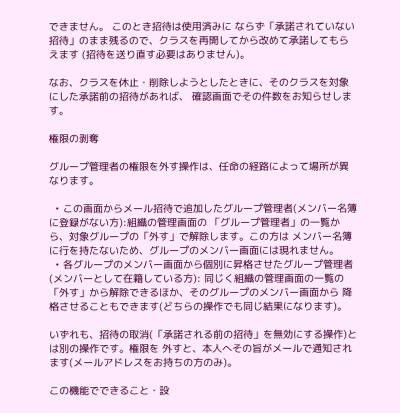できません。 このとき招待は使用済みに ならず「承諾されていない招待」のまま残るので、クラスを再開してから改めて承諾してもらえます (招待を送り直す必要はありません)。

なお、クラスを休止・削除しようとしたときに、そのクラスを対象にした承諾前の招待があれば、 確認画面でその件数をお知らせします。

権限の剥奪

グループ管理者の権限を外す操作は、任命の経路によって場所が異なります。

  • この画面からメール招待で追加したグループ管理者(メンバー名簿に登録がない方):組織の管理画面の 「グループ管理者」の一覧から、対象グループの「外す」で解除します。この方は メンバー名簿に行を持たないため、グループのメンバー画面には現れません。
  • 各グループのメンバー画面から個別に昇格させたグループ管理者(メンバーとして在籍している方): 同じく組織の管理画面の一覧の「外す」から解除できるほか、そのグループのメンバー画面から 降格させることもできます(どちらの操作でも同じ結果になります)。

いずれも、招待の取消(「承諾される前の招待」を無効にする操作)とは別の操作です。権限を 外すと、本人へその旨がメールで通知されます(メールアドレスをお持ちの方のみ)。

この機能でできること・設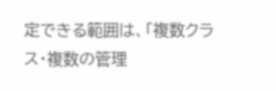定できる範囲は、「複数クラス・複数の管理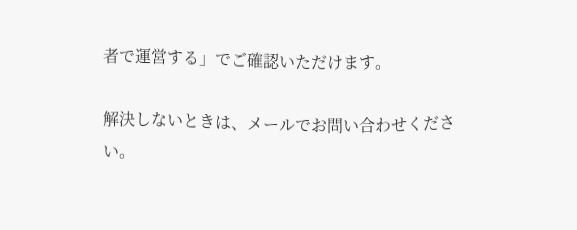者で運営する」でご確認いただけます。

解決しないときは、メールでお問い合わせください。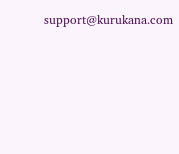support@kurukana.com